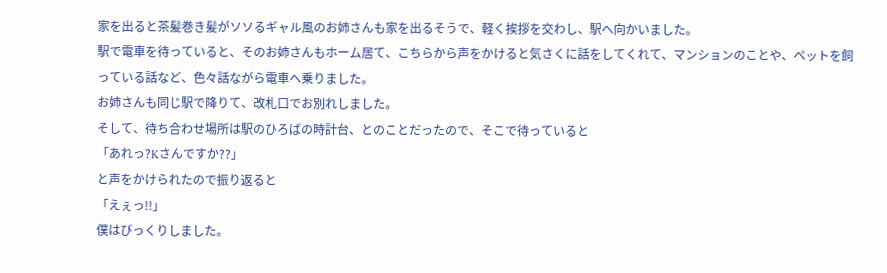家を出ると茶髪巻き髪がソソるギャル風のお姉さんも家を出るそうで、軽く挨拶を交わし、駅へ向かいました。
駅で電車を待っていると、そのお姉さんもホーム居て、こちらから声をかけると気さくに話をしてくれて、マンションのことや、ペットを飼っている話など、色々話ながら電車へ乗りました。
お姉さんも同じ駅で降りて、改札口でお別れしました。
そして、待ち合わせ場所は駅のひろばの時計台、とのことだったので、そこで待っていると
「あれっ?Kさんですか??」
と声をかけられたので振り返ると
「えぇっ!!」
僕はびっくりしました。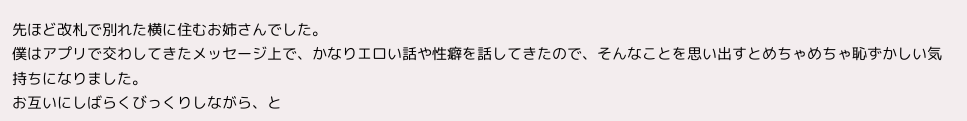先ほど改札で別れた横に住むお姉さんでした。
僕はアプリで交わしてきたメッセージ上で、かなりエロい話や性癖を話してきたので、そんなことを思い出すとめちゃめちゃ恥ずかしい気持ちになりました。
お互いにしばらくびっくりしながら、と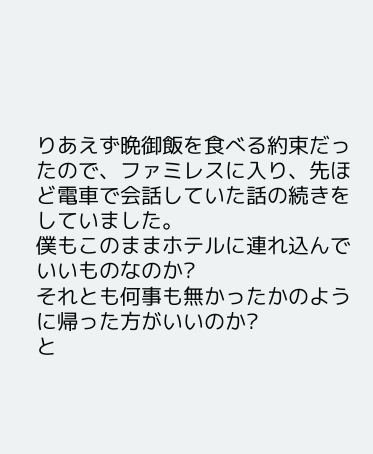りあえず晩御飯を食べる約束だったので、ファミレスに入り、先ほど電車で会話していた話の続きをしていました。
僕もこのままホテルに連れ込んでいいものなのか?
それとも何事も無かったかのように帰った方がいいのか?
と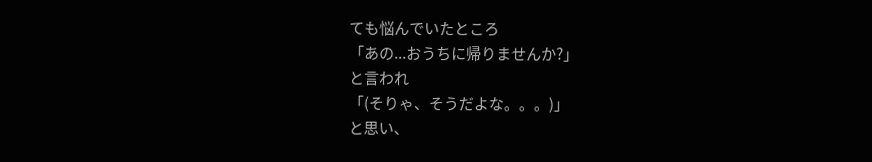ても悩んでいたところ
「あの...おうちに帰りませんか?」
と言われ
「(そりゃ、そうだよな。。。)」
と思い、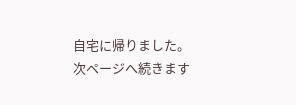自宅に帰りました。
次ページへ続きます